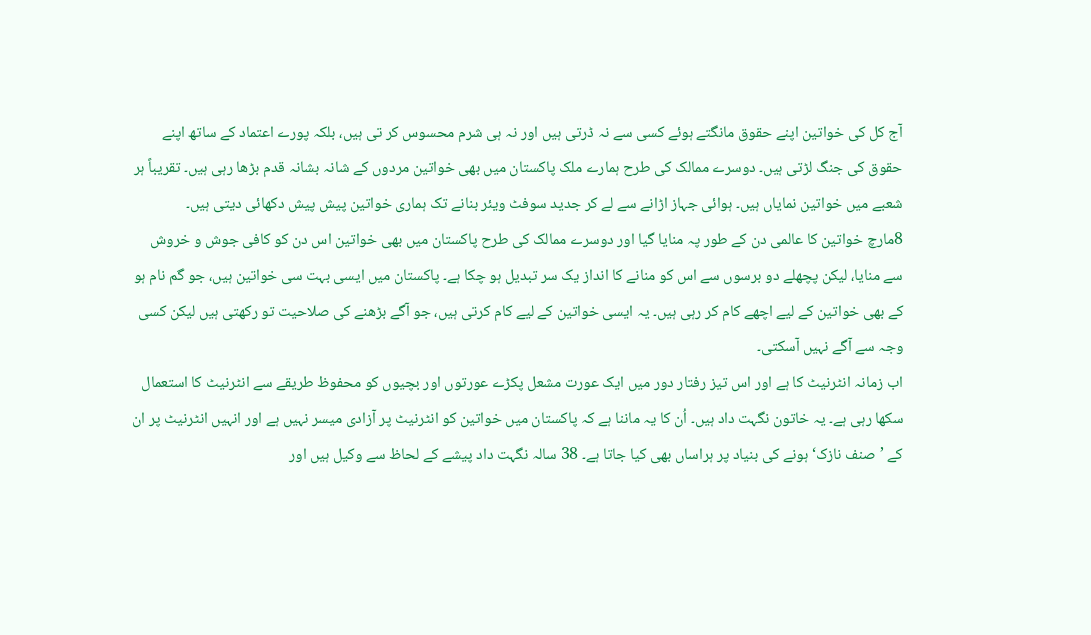آج کل کی خواتین اپنے حقوق مانگتے ہوئے کسی سے نہ ڈرتی ہیں اور نہ ہی شرم محسوس کر تی ہیں، بلکہ پورے اعتماد کے ساتھ اپنے حقوق کی جنگ لڑتی ہیں۔ دوسرے ممالک کی طرح ہمارے ملک پاکستان میں بھی خواتین مردوں کے شانہ بشانہ قدم بڑھا رہی ہیں۔ تقریباً ہر شعبے میں خواتین نمایاں ہیں۔ ہوائی جہاز اڑانے سے لے کر جدید سوفٹ ویئر بنانے تک ہماری خواتین پیش پیش دکھائی دیتی ہیں۔
8مارچ خواتین کا عالمی دن کے طور پہ منایا گیا اور دوسرے ممالک کی طرح پاکستان میں بھی خواتین اس دن کو کافی جوش و خروش سے منایا، لیکن پچھلے دو برسوں سے اس کو منانے کا انداز یک سر تبدیل ہو چکا ہے۔ پاکستان میں ایسی بہت سی خواتین ہیں، جو گم نام ہو کے بھی خواتین کے لیے اچھے کام کر رہی ہیں۔ یہ ایسی خواتین کے لیے کام کرتی ہیں، جو آگے بڑھنے کی صلاحیت تو رکھتی ہیں لیکن کسی وجہ سے آگے نہیں آسکتی۔
اب زمانہ انٹرنیٹ کا ہے اور اس تیز رفتار دور میں ایک عورت مشعل پکڑے عورتوں اور بچیوں کو محفوظ طریقے سے انٹرنیٹ کا استعمال سکھا رہی ہے۔ یہ خاتون نگہت داد ہیں۔ اُن کا یہ ماننا ہے کہ پاکستان میں خواتین کو انٹرنیٹ پر آزادی میسر نہیں ہے اور انہیں انٹرنیٹ پر ان کے ’صنف نازک‘ ہونے کی بنیاد پر ہراساں بھی کیا جاتا ہے۔ 38 سالہ نگہت داد پیشے کے لحاظ سے وکیل ہیں اور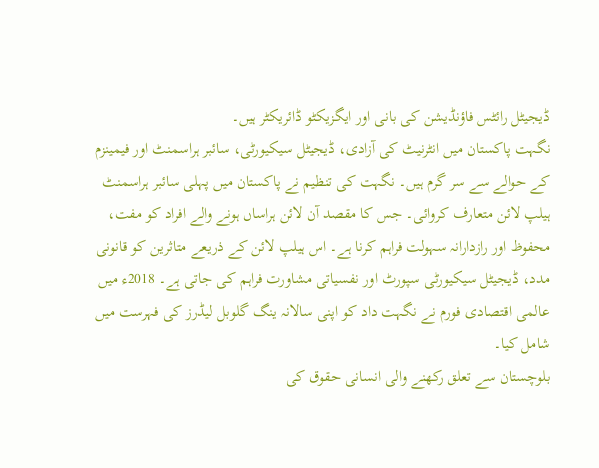ڈیجیٹل رائٹس فاؤنڈیشن کی بانی اور ایگزیکٹو ڈائریکٹر ہیں۔
نگہت پاکستان میں انٹرنیٹ کی آزادی، ڈیجیٹل سیکیورٹی، سائبر ہراسمنٹ اور فیمینزم کے حوالے سے سر گرم ہیں۔ نگہت کی تنظیم نے پاکستان میں پہلی سائبر ہراسمنٹ ہیلپ لائن متعارف کروائی۔ جس کا مقصد آن لائن ہراساں ہونے والے افراد کو مفت، محفوظ اور رازدارانہ سہولت فراہم کرنا ہے۔ اس ہیلپ لائن کے ذریعے متاثرین کو قانونی مدد، ڈیجیٹل سیکیورٹی سپورٹ اور نفسیاتی مشاورت فراہم کی جاتی ہے۔ 2018ء میں عالمی اقتصادی فورم نے نگہت داد کو اپنی سالانہ ینگ گلوبل لیڈرز کی فہرست میں شامل کیا۔
بلوچستان سے تعلق رکھنے والی انسانی حقوق کی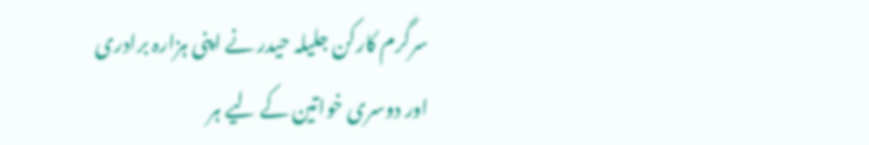سرگرم کارکن جلیلہ حیدر نے اپنی ہزارہ برادری اور دوسری خواتین کے لیے ہر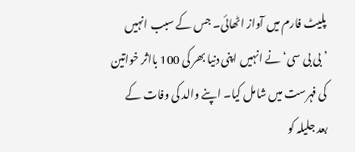پلیٹ فارم میں آواز اٹھائی۔ جس کے سبب انہیں ’بی بی سی‘ نے انہیں اپنی دنیا بھر کی 100 بااثر خواتین کی فہرست میں شامل کیا۔ اپنے والد کی وفات کے بعد جلیلہ کو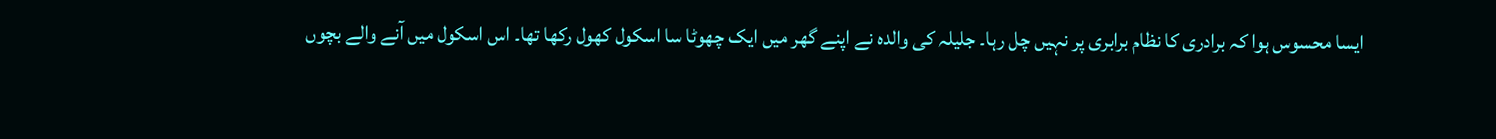ایسا محسوس ہوا کہ برادری کا نظام برابری پر نہیں چل رہا۔ جلیلہ کی والدہ نے اپنے گھر میں ایک چھوٹا سا اسکول کھول رکھا تھا۔ اس اسکول میں آنے والے بچوں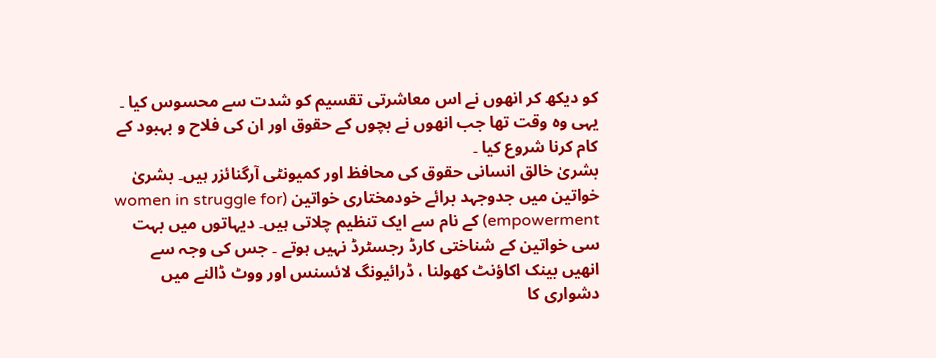کو دیکھ کر انھوں نے اس معاشرتی تقسیم کو شدت سے محسوس کیا ۔ یہی وہ وقت تھا جب انھوں نے بچوں کے حقوق اور ان کی فلاح و بہبود کے کام کرنا شروع کیا ۔
بشریٰ خالق انسانی حقوق کی محافظ اور کمیونٹی آرگنائزر ہیں۔ بشریٰ خواتین میں جدوجہد برائے خودمختاری خواتین (women in struggle for empowerment) کے نام سے ایک تنظیم چلاتی ہیں۔ دیہاتوں میں بہت سی خواتین کے شناختی کارڈ رجسٹرڈ نہیں ہوتے ۔ جس کی وجہ سے انھیں بینک اکاؤنٹ کھولنا ، ڈرائیونگ لائسنس اور ووٹ ڈالنے میں دشواری کا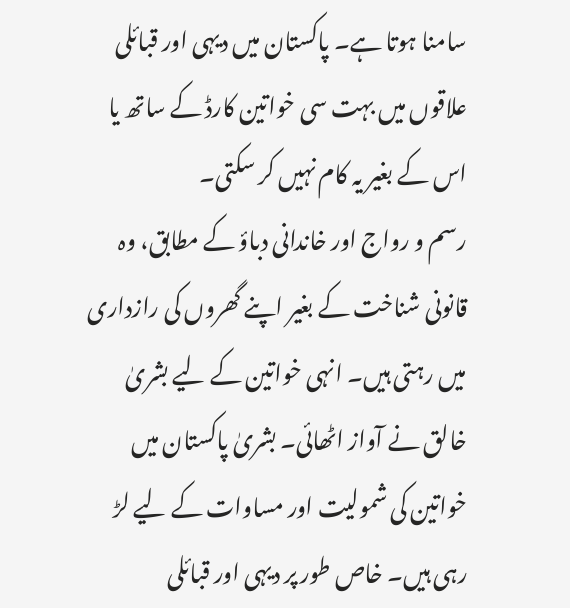سامنا ہوتا ہے۔ پاکستان میں دیہی اور قبائلی علاقوں میں بہت سی خواتین کارڈ کے ساتھ یا اس کے بغیر یہ کام نہیں کر سکتی۔
رسم و رواج اور خاندانی دباؤ کے مطابق، وہ قانونی شناخت کے بغیر اپنے گھروں کی رازداری میں رہتی ہیں۔ انہی خواتین کے لیے بشریٰ خالق نے آواز اٹھائی۔ بشریٰ پاکستان میں خواتین کی شمولیت اور مساوات کے لیے لڑ رہی ہیں۔ خاص طور پر دیہی اور قبائلی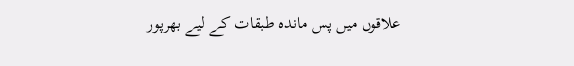علاقوں میں پس ماندہ طبقات کے لیے بھرپور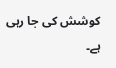کوشش کی جا رہی ہے۔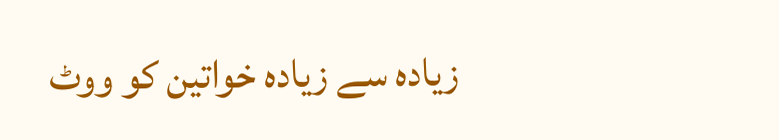زیادہ سے زیادہ خواتین کو ووٹ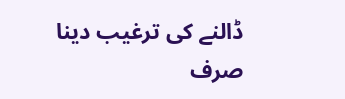ڈالنے کی ترغیب دینا صرف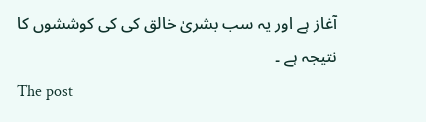آغاز ہے اور یہ سب بشریٰ خالق کی کی کوششوں کا نتیجہ ہے ۔
The post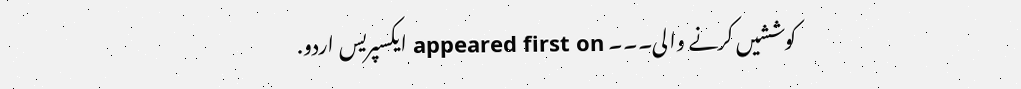کوششیں کرنے والی۔۔۔ appeared first on ایکسپریس اردو.